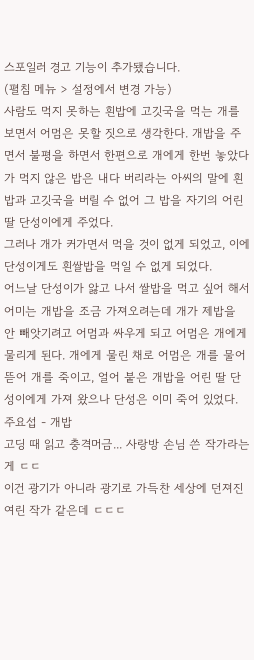스포일러 경고 기능이 추가됐습니다.
(펼침 메뉴 > 설정에서 변경 가능)
사람도 먹지 못하는 흰밥에 고깃국을 먹는 개를 보면서 어멈은 못할 짓으로 생각한다. 개밥을 주면서 불평을 하면서 한편으로 개에게 한번 놓았다가 먹지 않은 밥은 내다 버리라는 아씨의 말에 흰밥과 고깃국을 버릴 수 없어 그 밥을 자기의 어린 딸 단성이에게 주었다.
그러나 개가 커가면서 먹을 것이 없게 되었고, 이에 단성이게도 흰쌀밥을 먹일 수 없게 되었다.
어느날 단성이가 앓고 나서 쌀밥을 먹고 싶어 해서 어미는 개밥을 조금 가져오려는데 개가 제밥을 안 빼앗기려고 어멈과 싸우게 되고 어멈은 개에게 물리게 된다. 개에게 물린 채로 어멈은 개를 물어 뜯어 개를 죽이고, 얼어 붙은 개밥을 어린 딸 단성이에게 가져 왔으나 단성은 이미 죽어 있었다.
주요섭 - 개밥
고딩 때 읽고 충격머금... 사랑방 손님 쓴 작가라는게 ㄷㄷ
이건 광기가 아니라 광기로 가득찬 세상에 던져진 여린 작가 같은데 ㄷㄷㄷ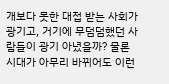개보다 못한 대접 받는 사회가 광기고, 거기에 무덤덤했던 사람들이 광기 아녔을까? 물론 시대가 아무리 바뀌어도 이런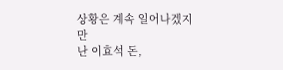상황은 계속 일어나겠지만
난 이효석 돈,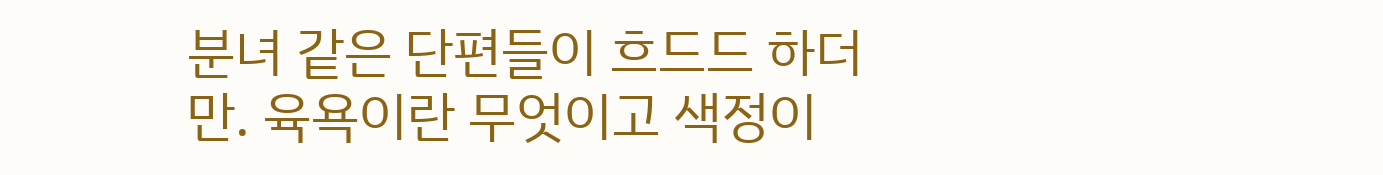분녀 같은 단편들이 흐드드 하더만. 육욕이란 무엇이고 색정이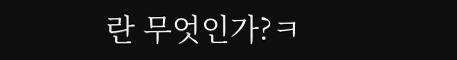란 무엇인가?ㅋ